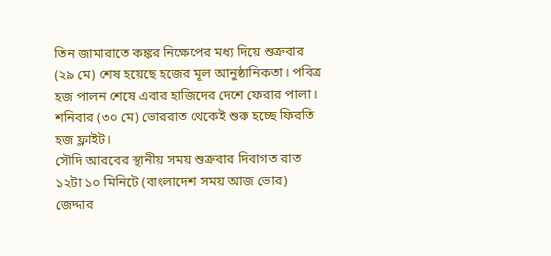তিন জামারাতে কঙ্কর নিক্ষেপের মধ্য দিয়ে শুক্রবার (২৯ মে) শেষ হয়েছে হজের মূল আনুষ্ঠানিকতা। পবিত্র হজ পালন শেষে এবার হাজিদের দেশে ফেরার পালা। শনিবার (৩০ মে) ভোররাত থেকেই শুরু হচ্ছে ফিরতি হজ ফ্লাইট।
সৌদি আরবের স্থানীয় সময় শুক্রবার দিবাগত রাত ১২টা ১০ মিনিটে (বাংলাদেশ সময় আজ ভোর) জেদ্দার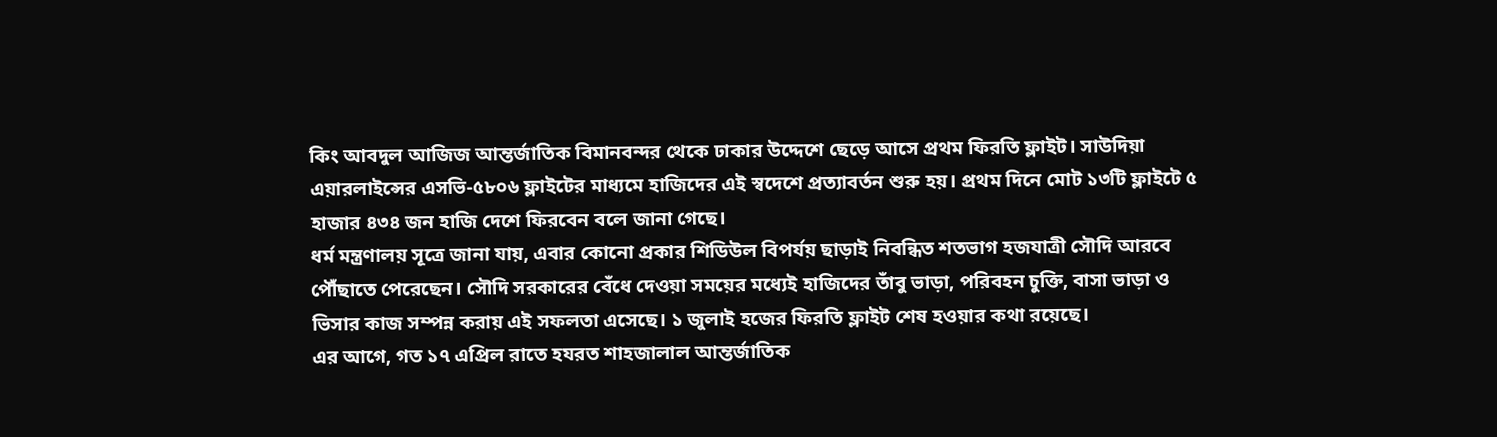কিং আবদুল আজিজ আন্তর্জাতিক বিমানবন্দর থেকে ঢাকার উদ্দেশে ছেড়ে আসে প্রথম ফিরতি ফ্লাইট। সাউদিয়া এয়ারলাইন্সের এসভি-৫৮০৬ ফ্লাইটের মাধ্যমে হাজিদের এই স্বদেশে প্রত্যাবর্তন শুরু হয়। প্রথম দিনে মোট ১৩টি ফ্লাইটে ৫ হাজার ৪৩৪ জন হাজি দেশে ফিরবেন বলে জানা গেছে।
ধর্ম মন্ত্রণালয় সূত্রে জানা যায়, এবার কোনো প্রকার শিডিউল বিপর্যয় ছাড়াই নিবন্ধিত শতভাগ হজযাত্রী সৌদি আরবে পৌঁছাতে পেরেছেন। সৌদি সরকারের বেঁধে দেওয়া সময়ের মধ্যেই হাজিদের তাঁবু ভাড়া, পরিবহন চুক্তি, বাসা ভাড়া ও ভিসার কাজ সম্পন্ন করায় এই সফলতা এসেছে। ১ জুলাই হজের ফিরতি ফ্লাইট শেষ হওয়ার কথা রয়েছে।
এর আগে, গত ১৭ এপ্রিল রাতে হযরত শাহজালাল আন্তর্জাতিক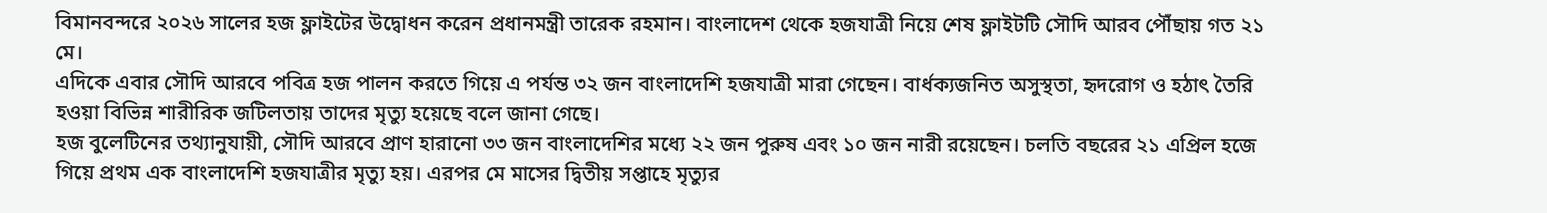বিমানবন্দরে ২০২৬ সালের হজ ফ্লাইটের উদ্বোধন করেন প্রধানমন্ত্রী তারেক রহমান। বাংলাদেশ থেকে হজযাত্রী নিয়ে শেষ ফ্লাইটটি সৌদি আরব পৌঁছায় গত ২১ মে।
এদিকে এবার সৌদি আরবে পবিত্র হজ পালন করতে গিয়ে এ পর্যন্ত ৩২ জন বাংলাদেশি হজযাত্রী মারা গেছেন। বার্ধক্যজনিত অসুস্থতা, হৃদরোগ ও হঠাৎ তৈরি হওয়া বিভিন্ন শারীরিক জটিলতায় তাদের মৃত্যু হয়েছে বলে জানা গেছে।
হজ বুলেটিনের তথ্যানুযায়ী, সৌদি আরবে প্রাণ হারানো ৩৩ জন বাংলাদেশির মধ্যে ২২ জন পুরুষ এবং ১০ জন নারী রয়েছেন। চলতি বছরের ২১ এপ্রিল হজে গিয়ে প্রথম এক বাংলাদেশি হজযাত্রীর মৃত্যু হয়। এরপর মে মাসের দ্বিতীয় সপ্তাহে মৃত্যুর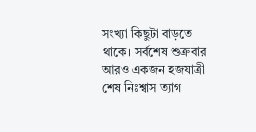সংখ্যা কিছুটা বাড়তে থাকে। সর্বশেষ শুক্রবার আরও একজন হজযাত্রী শেষ নিঃশ্বাস ত্যাগ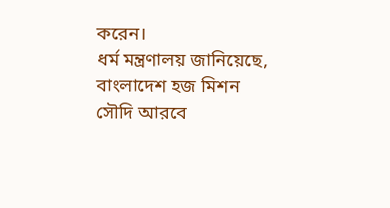করেন।
ধর্ম মন্ত্রণালয় জানিয়েছে, বাংলাদেশ হজ মিশন সৌদি আরবে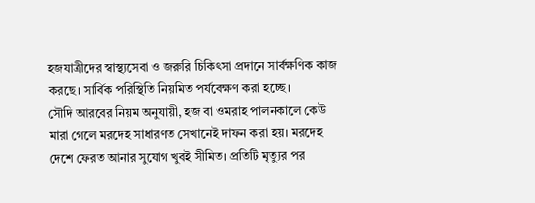হজযাত্রীদের স্বাস্থ্যসেবা ও জরুরি চিকিৎসা প্রদানে সার্বক্ষণিক কাজ করছে। সার্বিক পরিস্থিতি নিয়মিত পর্যবেক্ষণ করা হচ্ছে।
সৌদি আরবের নিয়ম অনুযায়ী, হজ বা ওমরাহ পালনকালে কেউ মারা গেলে মরদেহ সাধারণত সেখানেই দাফন করা হয়। মরদেহ দেশে ফেরত আনার সুযোগ খুবই সীমিত। প্রতিটি মৃত্যুর পর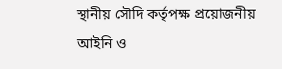স্থানীয় সৌদি কর্তৃপক্ষ প্রয়োজনীয় আইনি ও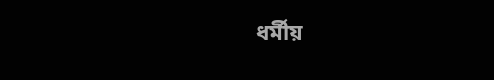ধর্মীয়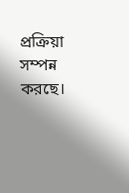প্রক্রিয়া সম্পন্ন করছে।